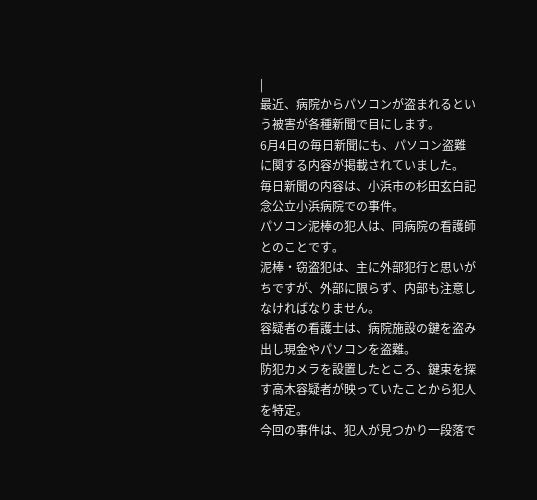|
最近、病院からパソコンが盗まれるという被害が各種新聞で目にします。
6月4日の毎日新聞にも、パソコン盗難に関する内容が掲載されていました。
毎日新聞の内容は、小浜市の杉田玄白記念公立小浜病院での事件。
パソコン泥棒の犯人は、同病院の看護師とのことです。
泥棒・窃盗犯は、主に外部犯行と思いがちですが、外部に限らず、内部も注意しなければなりません。
容疑者の看護士は、病院施設の鍵を盗み出し現金やパソコンを盗難。
防犯カメラを設置したところ、鍵束を探す高木容疑者が映っていたことから犯人を特定。
今回の事件は、犯人が見つかり一段落で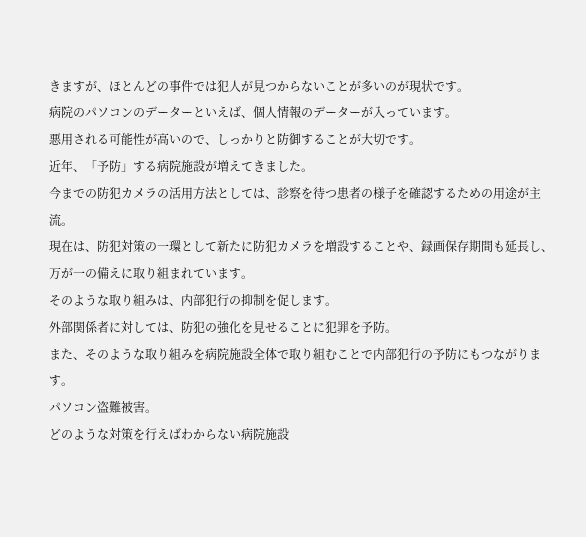きますが、ほとんどの事件では犯人が見つからないことが多いのが現状です。
病院のパソコンのデーターといえば、個人情報のデーターが入っています。
悪用される可能性が高いので、しっかりと防御することが大切です。
近年、「予防」する病院施設が増えてきました。
今までの防犯カメラの活用方法としては、診察を待つ患者の様子を確認するための用途が主流。
現在は、防犯対策の一環として新たに防犯カメラを増設することや、録画保存期間も延長し、万が一の備えに取り組まれています。
そのような取り組みは、内部犯行の抑制を促します。
外部関係者に対しては、防犯の強化を見せることに犯罪を予防。
また、そのような取り組みを病院施設全体で取り組むことで内部犯行の予防にもつながります。
パソコン盗難被害。
どのような対策を行えばわからない病院施設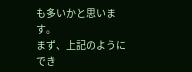も多いかと思います。
まず、上記のようにでき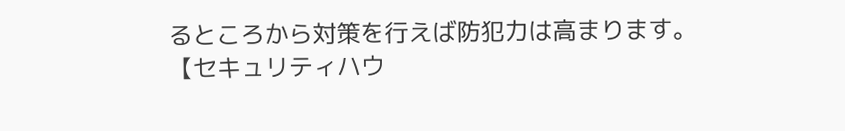るところから対策を行えば防犯力は高まります。
【セキュリティハウ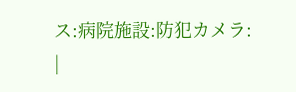ス:病院施設:防犯カメラ:
|